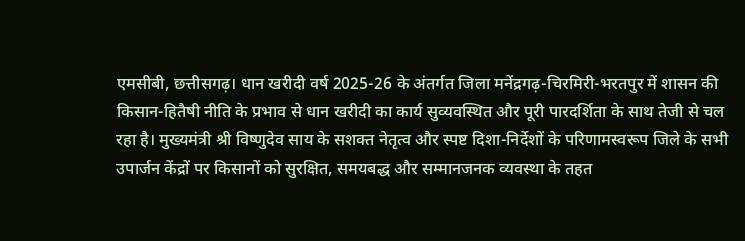एमसीबी, छत्तीसगढ़। धान खरीदी वर्ष 2025-26 के अंतर्गत जिला मनेंद्रगढ़-चिरमिरी-भरतपुर में शासन की किसान-हितैषी नीति के प्रभाव से धान खरीदी का कार्य सुव्यवस्थित और पूरी पारदर्शिता के साथ तेजी से चल रहा है। मुख्यमंत्री श्री विष्णुदेव साय के सशक्त नेतृत्व और स्पष्ट दिशा-निर्देशों के परिणामस्वरूप जिले के सभी उपार्जन केंद्रों पर किसानों को सुरक्षित, समयबद्ध और सम्मानजनक व्यवस्था के तहत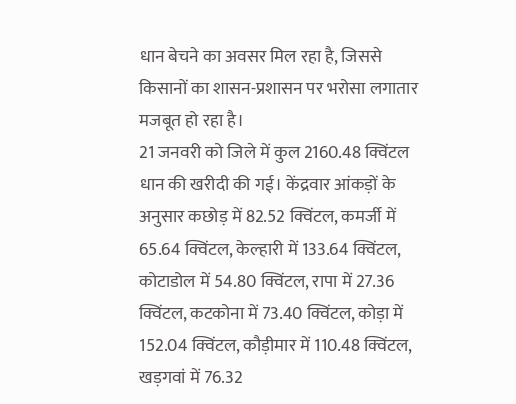धान बेचने का अवसर मिल रहा है, जिससे किसानों का शासन-प्रशासन पर भरोसा लगातार मजबूत हो रहा है।
21 जनवरी को जिले में कुल 2160.48 क्विंटल धान की खरीदी की गई। केंद्रवार आंकड़ों के अनुसार कछोड़ में 82.52 क्विंटल, कमर्जी में 65.64 क्विंटल, केल्हारी में 133.64 क्विंटल, कोटाडोल में 54.80 क्विंटल, रापा में 27.36 क्विंटल, कटकोना में 73.40 क्विंटल, कोड़ा में 152.04 क्विंटल, कौड़ीमार में 110.48 क्विंटल, खड़गवां में 76.32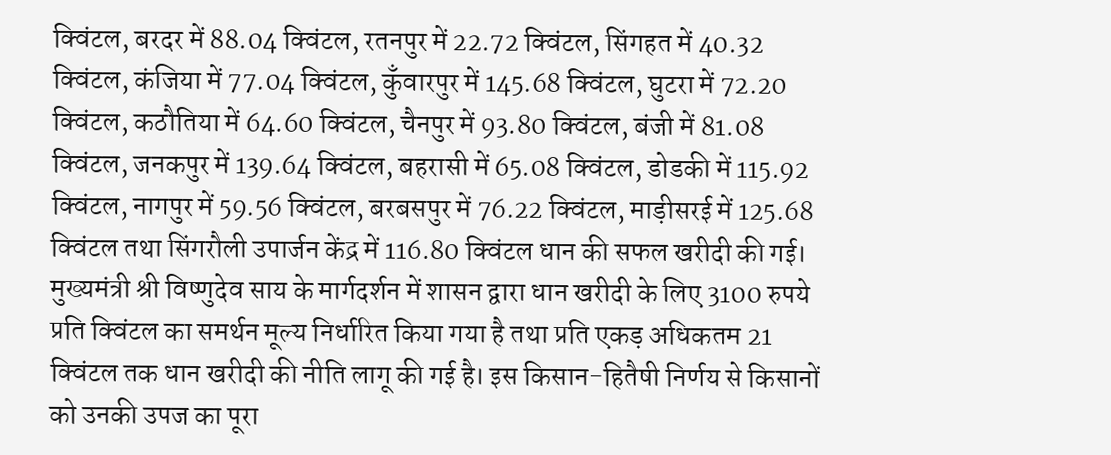क्विंटल, बरदर में 88.04 क्विंटल, रतनपुर में 22.72 क्विंटल, सिंगहत में 40.32 क्विंटल, कंजिया में 77.04 क्विंटल, कुँवारपुर में 145.68 क्विंटल, घुटरा में 72.20 क्विंटल, कठौतिया में 64.60 क्विंटल, चैनपुर में 93.80 क्विंटल, बंजी में 81.08 क्विंटल, जनकपुर में 139.64 क्विंटल, बहरासी में 65.08 क्विंटल, डोडकी में 115.92 क्विंटल, नागपुर में 59.56 क्विंटल, बरबसपुर में 76.22 क्विंटल, माड़ीसरई में 125.68 क्विंटल तथा सिंगरौली उपार्जन केंद्र में 116.80 क्विंटल धान की सफल खरीदी की गई।
मुख्यमंत्री श्री विष्णुदेव साय के मार्गदर्शन में शासन द्वारा धान खरीदी के लिए 3100 रुपये प्रति क्विंटल का समर्थन मूल्य निर्धारित किया गया है तथा प्रति एकड़ अधिकतम 21 क्विंटल तक धान खरीदी की नीति लागू की गई है। इस किसान-हितैषी निर्णय से किसानों को उनकी उपज का पूरा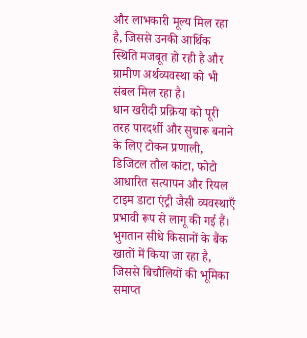और लाभकारी मूल्य मिल रहा है, जिससे उनकी आर्थिक स्थिति मजबूत हो रही है और ग्रामीण अर्थव्यवस्था को भी संबल मिल रहा है।
धान खरीदी प्रक्रिया को पूरी तरह पारदर्शी और सुचारू बनाने के लिए टोकन प्रणाली, डिजिटल तौल कांटा, फोटो आधारित सत्यापन और रियल टाइम डाटा एंट्री जैसी व्यवस्थाएँ प्रभावी रूप से लागू की गई हैं। भुगतान सीधे किसानों के बैंक खातों में किया जा रहा है, जिससे बिचौलियों की भूमिका समाप्त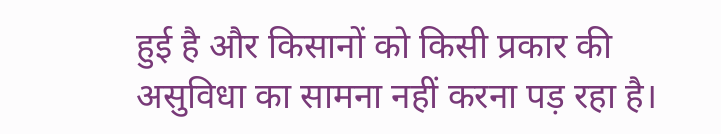हुई है और किसानों को किसी प्रकार की असुविधा का सामना नहीं करना पड़ रहा है।